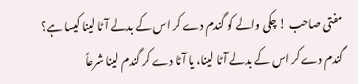مفتی صاحب ! چکی والے کو گندم دے کر اس کے بدلے آٹا لینا کیسا ہے؟
گندم دے کر اس کے بدلے آٹا لینا، یا آٹا دے کر گندم لینا شرعاً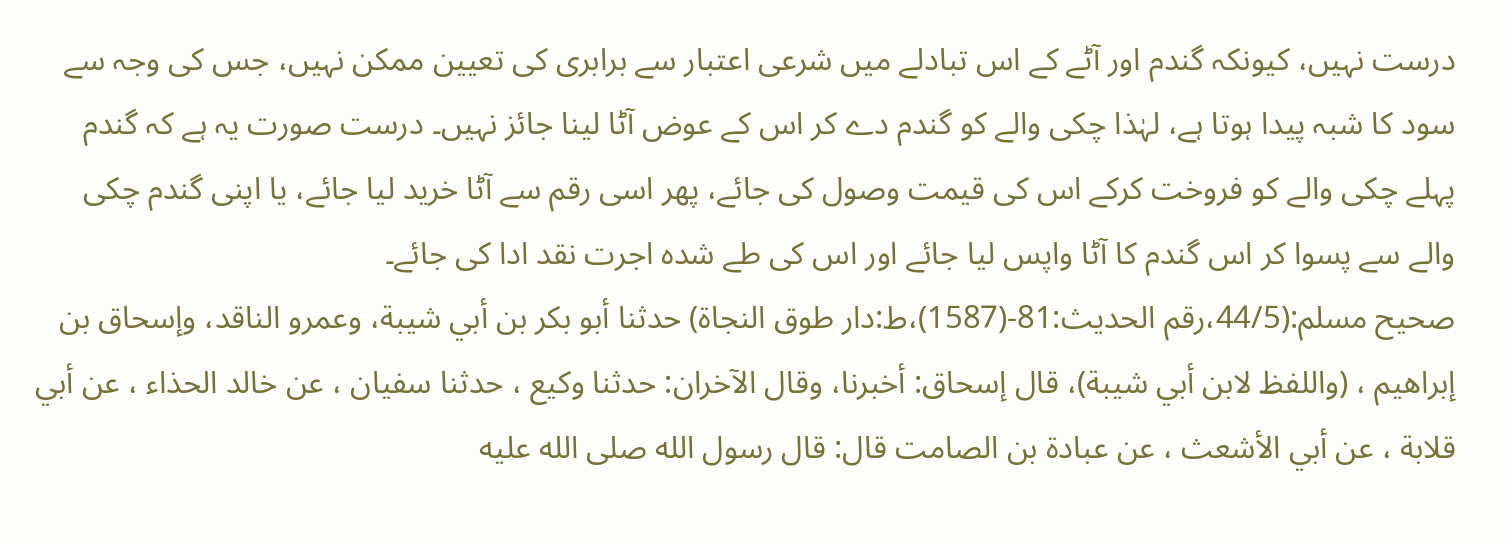درست نہیں، کیونکہ گندم اور آٹے کے اس تبادلے میں شرعی اعتبار سے برابری کی تعیین ممکن نہیں، جس کی وجہ سے سود کا شبہ پیدا ہوتا ہے، لہٰذا چکی والے کو گندم دے کر اس کے عوض آٹا لینا جائز نہیں۔ درست صورت یہ ہے کہ گندم پہلے چکی والے کو فروخت کرکے اس کی قیمت وصول کی جائے، پھر اسی رقم سے آٹا خرید لیا جائے، یا اپنی گندم چکی والے سے پسوا کر اس گندم کا آٹا واپس لیا جائے اور اس کی طے شدہ اجرت نقد ادا کی جائے۔
صحيح مسلم:(44/5،رقم الحديث:81-(1587)،ط:دار طوق النجاة) حدثنا أبو بكر بن أبي شيبة، وعمرو الناقد، وإسحاق بن إبراهيم ، (واللفظ لابن أبي شيبة)، قال إسحاق: أخبرنا، وقال الآخران: حدثنا وكيع ، حدثنا سفيان ، عن خالد الحذاء ، عن أبي قلابة ، عن أبي الأشعث ، عن عبادة بن الصامت قال: قال رسول الله صلى الله عليه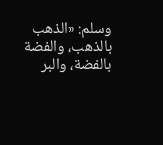وسلم: «الذهب بالذهب، والفضة بالفضة، والبر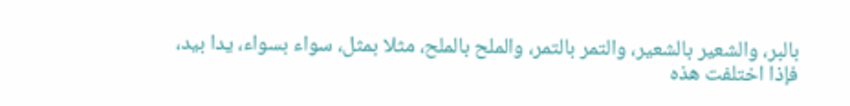بالبر، والشعير بالشعير، والتمر بالتمر، والملح بالملح، مثلا بمثل، سواء بسواء، يدا بيد، فإذا اختلفت هذه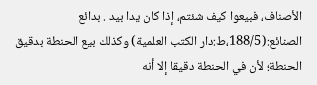الأصناف، فبيعوا كيف شئتم، إذا كان يدا بيد . بدائع الصنائع:(188/5،ط:دار الكتب العلمية) وكذلك بيع الحنطة بدقيق الحنطة؛ لأن في الحنطة دقيقا إلا أنه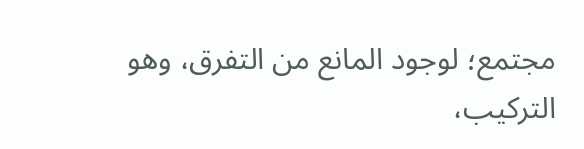مجتمع؛ لوجود المانع من التفرق، وهو التركيب،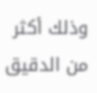وذلك أكثر من الدقيق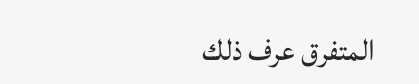المتفرق عرف ذلك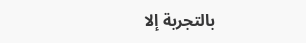بالتجربة إلا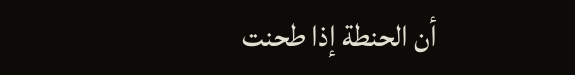أن الحنطة إذا طحنت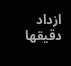ازداد دقيقها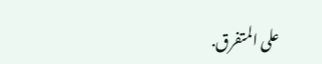على المتفرق.